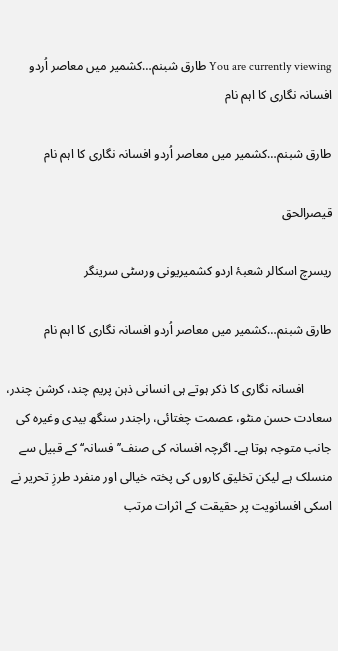You are currently viewing طارق شبنم…کشمیر میں معاصر اُردو افسانہ نگاری کا اہم نام

طارق شبنم…کشمیر میں معاصر اُردو افسانہ نگاری کا اہم نام

قیصرالحق

ریسرچ اسکالر شعبۂ اردو کشمیریونی ورسٹی سرینگر

طارق شبنم…کشمیر میں معاصر اُردو افسانہ نگاری کا اہم نام

         افسانہ نگاری کا ذکر ہوتے ہی انسانی ذہن پریم چند، کرشن چندر، سعادت حسن منٹو، عصمت چغتائی، راجندر سنگھ بیدی وغیرہ کی جانب متوجہ ہوتا ہے۔ اگرچہ افسانہ کی صنف’’فسانہ‘‘ کے قبیل سے منسلک ہے لیکن تخلیق کاروں کی پختہ خیالی اور منفرد طرزِ تحریر نے اسکی افسانویت پر حقیقت کے اثرات مرتب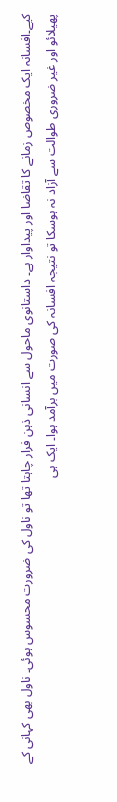کیے۔افسانہ ایک مخصوص زمانے کا تقاضا اور پیداوار ہے۔ داستانوی ماحول سے انسانی ذہن فرار چاہتا تھا تو ناول کی ضرورت محسوس ہوئی۔ ناول بھی کہانی کے پھیلائو اور غیر ضروری طوالت سے آزاد نہ ہوسکا تو نتیجہ افسانہ کی صورت میں برآمد ہوا۔ ایک ہی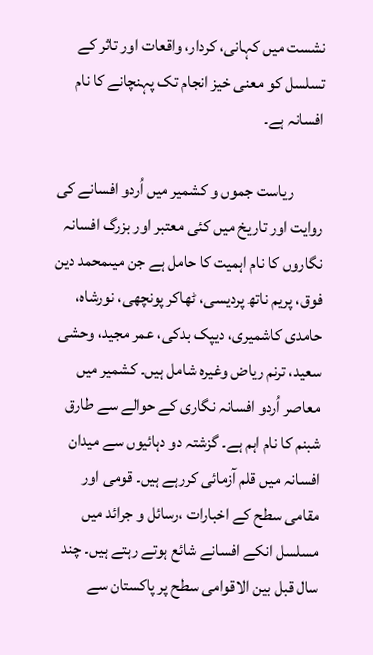نشست میں کہانی، کردار، واقعات اور تاثر کے تسلسل کو معنی خیز انجام تک پہنچانے کا نام افسانہ ہے۔

         ریاست جموں و کشمیر میں اُردو افسانے کی روایت اور تاریخ میں کئی معتبر اور بزرگ افسانہ نگاروں کا نام اہمیت کا حامل ہے جن میںمحمد دین فوق، پریم ناتھ پردیسی، ٹھاکر پونچھی، نورشاہ، حامدی کاشمیری، دیپک بدکی، عمر مجید، وحشی سعید، ترنم ریاض وغیرہ شامل ہیں۔ کشمیر میں معاصر اُردو افسانہ نگاری کے حوالے سے طارق شبنم کا نام اہم ہے۔ گزشتہ دو دہائیوں سے میدان افسانہ میں قلم آزمائی کررہے ہیں۔ قومی اور مقامی سطح کے اخبارات ،رسائل و جرائد میں مسلسل انکے افسانے شائع ہوتے رہتے ہیں۔ چند سال قبل بین الاقوامی سطح پر پاکستان سے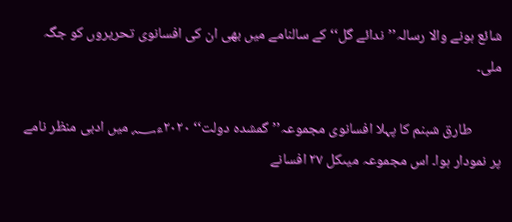شائع ہونے والا رسالہ’’ندائے گل‘‘ کے سالنامے میں بھی ان کی افسانوی تحریروں کو جگہ ملی۔

         طارق شبنم کا پہلا افسانوی مجموعہ’’گمشدہ دولت‘‘ ۲۰۲۰ء؁ میں ادبی منظر نامے پر نمودار ہوا۔ اس مجموعہ میںکل ۲۷ افسانے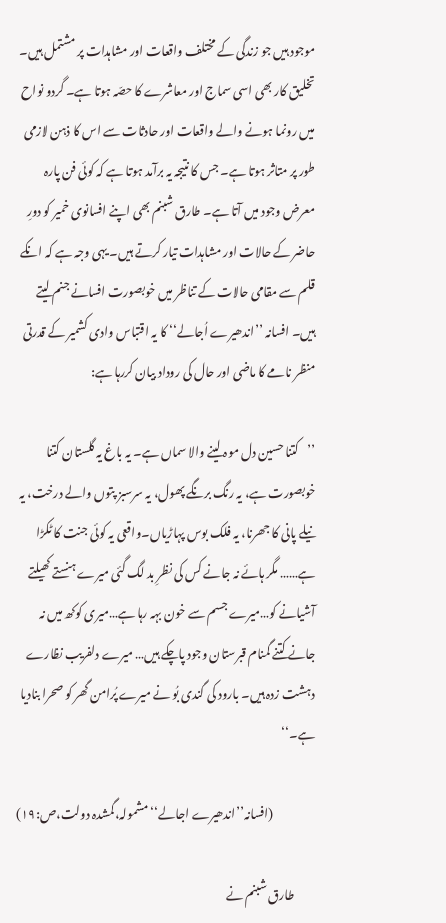موجود ہیں جو زندگی کے مختلف واقعات اور مشاہدات پر مشتمل ہیں۔ تخلیق کار بھی اسی سماج اور معاشرے کا حصّہ ہوتا ہے۔ گردو نواح میں رونما ہونے والے واقعات اور حادثات سے اس کا ذہن لازمی طور پر متاثر ہوتا ہے۔ جس کا نتیجہ یہ برآمد ہوتا ہے کہ کوئی فن پارہ معرض وجود میں آتا ہے۔ طارق شبنم بھی اپنے افسانوی خمیر کو دورِ حاضر کے حالات اور مشاہدات تیار کرتے ہیں۔ یہی وجہ ہے کہ انکے قلم سے مقامی حالات کے تناظر میں خوبصورت افسانے جنم لیتے ہیں۔ افسانہ ’’اندھیرے اُجالے‘‘ کا یہ اقتباس وادی کشمیر کے قدرتی منظر نامے کا ماضی اور حال کی روداد بیان کررہا ہے:

’’کتنا حسین دل موہ لینے والا سماں ہے۔ یہ باغ یہ گلستان کتنا خوبصورت ہے، یہ رنگ برنگے پھول، یہ سرسبز پتوں والے درخت، یہ نیلے پانی کا جھرنا، یہ فلک بوس پہاڑیاں۔واقعی یہ کوئی جنت کا ٹکڑا ہے…… مگر ہائے نہ جانے کس کی نظرِ بد لگ گئی میرے ہنستے کھیلتے آشیانے کو…میرے جسم سے خون بہہ رہا ہے…میری کوکھ میں نہ جانے کتنے گمنام قبرستان وجود پاچکے ہیں… میرے دلفریب نظارے دہشت زدہ ہیں۔ بارود کی گندی بُو نے میرے پُرامن گھر کو صحرا بنادیا ہے۔‘‘

                  (افسانہ’’اندھیرے اجالے‘‘مشمولہ،گمشدہ دولت،ص:۱۹)

         طارق شبنم نے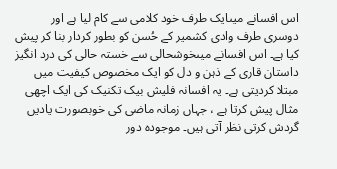اس افسانے میںایک طرف خود کلامی سے کام لیا ہے اور دوسری طرف وادی کشمیر کے حُسن کو بطور کردار بنا کر پیش کیا ہے۔ اس افسانے میںخوشحالی سے خستہ حالی کی درد انگیز داستان قاری کے ذہن و دل کو ایک مخصوص کیفیت میں مبتلا کردیتی ہے۔ یہ افسانہ فلیش بیک تکنیک کی ایک اچھی مثال پیش کرتا ہے ، جہاں زمانہ ماضی کی خوبصورت یادیں گردش کرتی نظر آتی ہیں۔ موجودہ دور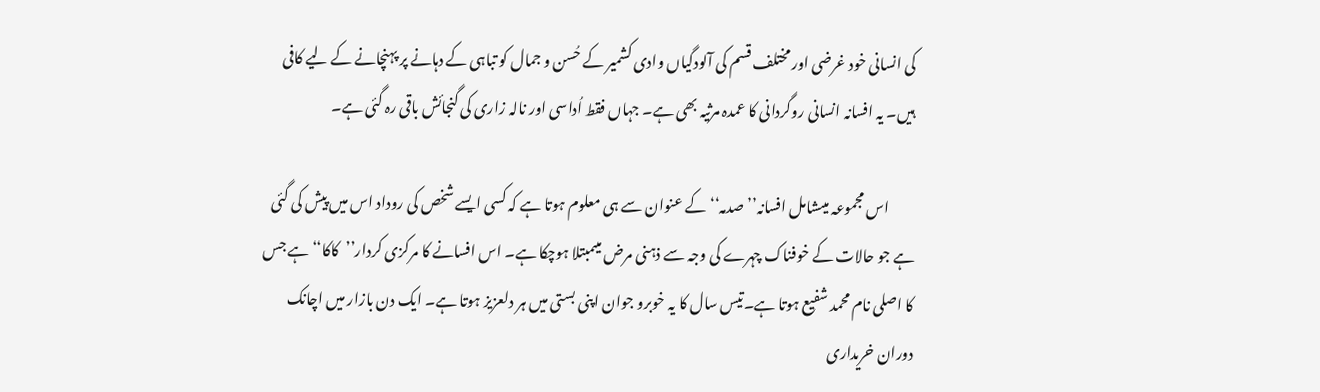کی انسانی خود غرضی اور مختلف قسم کی آلودگیاں وادی کشمیر کے حُسن و جمال کو تباہی کے دہانے پر پہنچانے کے لیے کافی ہیں۔ یہ افسانہ انسانی روگردانی کا عمدہ مرثیہ بھی ہے۔ جہاں فقط اُداسی اور نالہ زاری کی گنجائش باقی رہ گئی ہے۔

         اس مجموعہ میںشامل افسانہ’’صدمہ‘‘ کے عنوان سے ہی معلوم ہوتا ہے کہ کسی ایسے شخص کی روداد اس میں پیش کی گئی ہے جو حالات کے خوفناک چہرے کی وجہ سے ذہنی مرض میںمبتلا ہوچکا ہے۔ اس افسانے کا مرکزی کردار’’کاکا‘‘ ہے جس کا اصلی نام محمد شفیع ہوتا ہے۔تیس سال کا یہ خوبرو جوان اپنی بستی میں ہر دلعزیز ہوتا ہے۔ ایک دن بازار میں اچانک دوران خریداری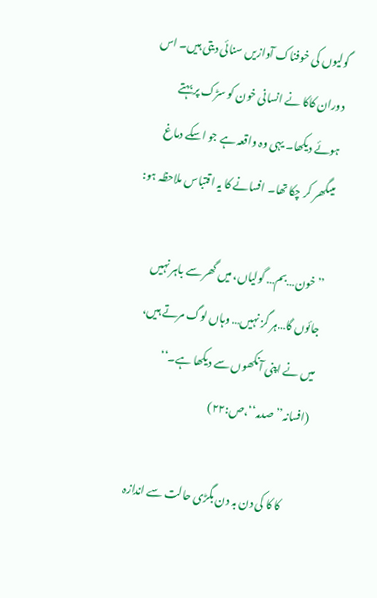گولیوں کی خوفناک آوازیں سنائی دیتی ہیں۔ اس دوران کاکا نے انسانی خون کو سڑک پر بہتے ہوئے دیکھا۔ یہی وہ واقعہ ہے جو اسکے دماغ میںگھر کر چکا تھا۔ افسانے کا یہ اقتباس ملاحظہ ہو:

’’خون…بم… گولیاں، میں گھر سے باہر نہیں جائوں گا…ہر گز نہیں… وہاں لوگ مرتے ہیں، میں نے اپنی آنکھوں سے دیکھا ہے۔‘‘                               (افسانہ’’صدمہ‘‘،ص:۲۲)

         کا کا کی دن بہ دن بگڑی حالت سے اندازہ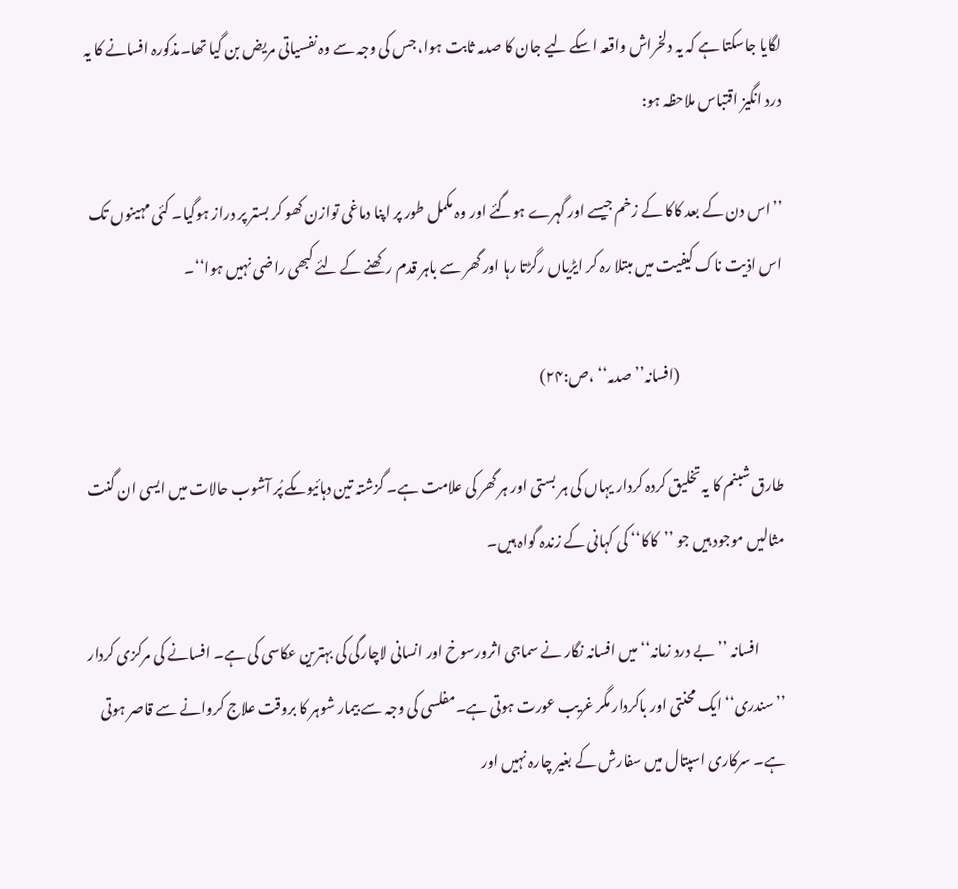لگایا جاسکتا ہے کہ یہ دلخراش واقعہ اسکے لیے جان کا صدمہ ثابت ہوا، جس کی وجہ سے وہ نفسیاتی مریض بن گیا تھا۔مذکورہ افسانے کا یہ درد انگیز اقتباس ملاحظہ ہو:

’’اس دن کے بعد کاکا کے زخم جیسے اور گہرے ہوگئے اور وہ مکمل طور پر اپنا دماغی توازن کھو کر بستر پر دراز ہوگیا۔ کئی مہینوں تک اس اذیت ناک کیفیت میں مبتلا رہ کر ایڑیاں رگڑتا رہا اور گھر سے باہر قدم رکھنے کے لئے کبھی راضی نہیں ہوا‘‘۔

                                    (افسانہ’’صدمہ‘‘ ،ص:۲۴)

طارق شبنم کا یہ تخلیق کردہ کردار یہاں کی ہر بستی اور ہر گھر کی علامت ہے۔ گزشتہ تین دہائیوںکے پُر آشوب حالات میں ایسی ان گنت مثالیں موجود ہیں جو ’’کاکا‘‘ کی کہانی کے زندہ گواہ ہیں۔

         افسانہ ’’بے درد زمانہ‘‘ میں افسانہ نگار نے سماجی اثرورسوخ اور انسانی لاچارگی کی بہترین عکاسی کی ہے۔ افسانے کی مرکزی کردار ’’سندری‘‘ ایک محنتی اور باکردار مگر غریب عورت ہوتی ہے۔مفلسی کی وجہ سے بیمار شوہر کا بروقت علاج کروانے سے قاصر ہوتی ہے۔ سرکاری اسپتال میں سفارش کے بغیر چارہ نہیں اور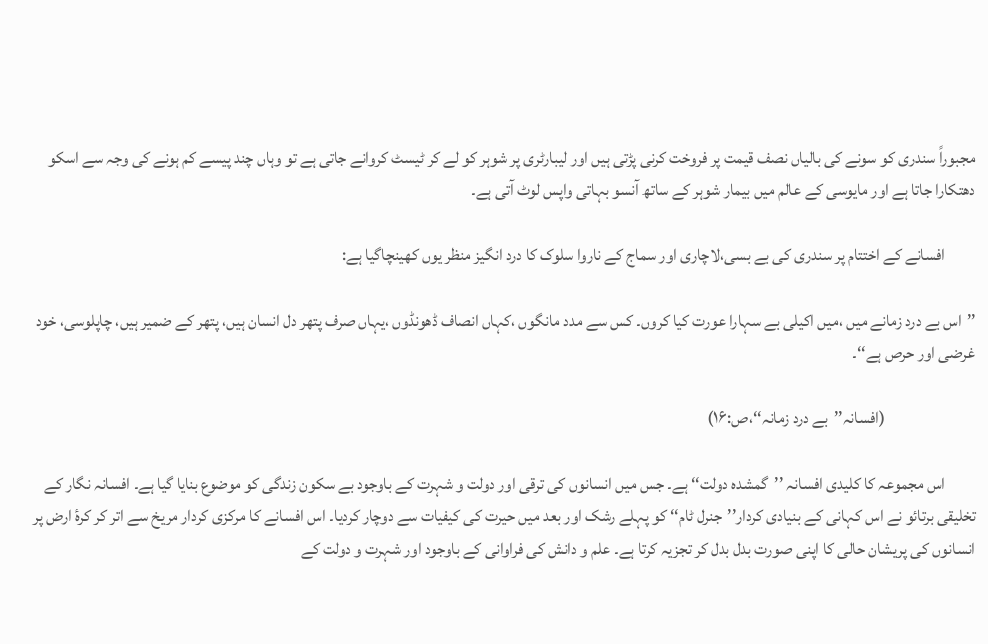مجبوراً سندری کو سونے کی بالیاں نصف قیمت پر فروخت کرنی پڑتی ہیں اور لیبارٹری پر شوہر کو لے کر ٹیسٹ کروانے جاتی ہے تو وہاں چند پیسے کم ہونے کی وجہ سے اسکو دھتکارا جاتا ہے اور مایوسی کے عالم میں بیمار شوہر کے ساتھ آنسو بہاتی واپس لوٹ آتی ہے۔

         افسانے کے اختتام پر سندری کی بے بسی،لاچاری اور سماج کے ناروا سلوک کا درد انگیز منظر یوں کھینچاگیا ہے:

’’اس بے درد زمانے میں ،میں اکیلی بے سہارا عورت کیا کروں۔ کس سے مدد مانگوں ،کہاں انصاف ڈھونڈوں ،یہاں صرف پتھر دل انسان ہیں، پتھر کے ضمیر ہیں، چاپلوسی، خود غرضی اور حرص ہے‘‘۔

                           (افسانہ’’بے درد زمانہ‘‘،ص:۱۶)

         اس مجموعہ کا کلیدی افسانہ ’’گمشدہ دولت‘‘ ہے۔ جس میں انسانوں کی ترقی اور دولت و شہرت کے باوجود بے سکون زندگی کو موضوع بنایا گیا ہے۔ افسانہ نگار کے تخلیقی برتائو نے اس کہانی کے بنیادی کردار’’جنرل ٹام‘‘ کو پہلے رشک اور بعد میں حیرت کی کیفیات سے دوچار کردیا۔ اس افسانے کا مرکزی کردار مریخ سے اتر کر کرۂ ارض پر انسانوں کی پریشان حالی کا اپنی صورت بدل بدل کر تجزیہ کرتا ہے۔ علم و دانش کی فراوانی کے باوجود اور شہرت و دولت کے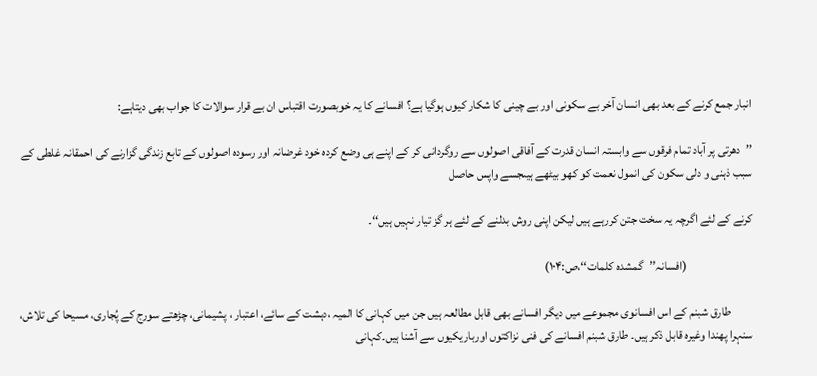انبار جمع کرنے کے بعد بھی انسان آخر بے سکونی اور بے چینی کا شکار کیوں ہوگیا ہے؟ افسانے کا یہ خوبصورت اقتباس ان بے قرار سوالات کا جواب بھی دیتاہے:

’’دھرتی پر آباد تمام فرقوں سے وابستہ انسان قدرت کے آفاقی اصولوں سے روگردانی کر کے اپنے ہی وضع کردہ خود غرضانہ اور رسودہ اصولوں کے تابع زندگی گزارنے کی احمقانہ غلطی کے سبب ذہنی و دلی سکون کی انمول نعمت کو کھو بیٹھے ہیںجسے واپس حاصل

کرنے کے لئے اگرچہ یہ سخت جتن کررہے ہیں لیکن اپنی روش بدلنے کے لئے ہر گز تیار نہیں ہیں‘‘۔

                           (افسانہ’’گمشدہ کلمات‘‘،ص:۱۰۴)

         طارق شبنم کے اس افسانوی مجموعے میں دیگر افسانے بھی قابل مطالعہ ہیں جن میں کہانی کا المیہ ،دہشت کے سائے، اعتبار ، پشیمانی، چڑھتے سورج کے پُجاری، مسیحا کی تلاش، سنہرا پھندا وغیرہ قابل ذکر ہیں۔ طارق شبنم افسانے کی فنی نزاکتوں اورباریکیوں سے آشنا ہیں۔کہانی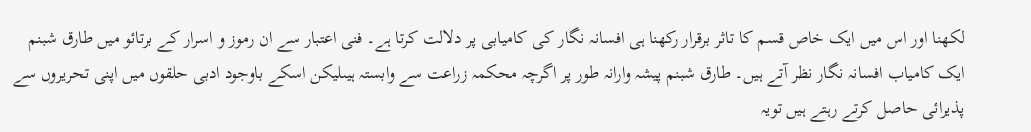لکھنا اور اس میں ایک خاص قسم کا تاثر برقرار رکھنا ہی افسانہ نگار کی کامیابی پر دلالت کرتا ہے۔ فنی اعتبار سے ان رموز و اسرار کے برتائو میں طارق شبنم ایک کامیاب افسانہ نگار نظر آتے ہیں۔ طارق شبنم پیشہ وارانہ طور پر اگرچہ محکمہ زراعت سے وابستہ ہیںلیکن اسکے باوجود ادبی حلقوں میں اپنی تحریروں سے پذیرائی حاصل کرتے رہتے ہیں تویہ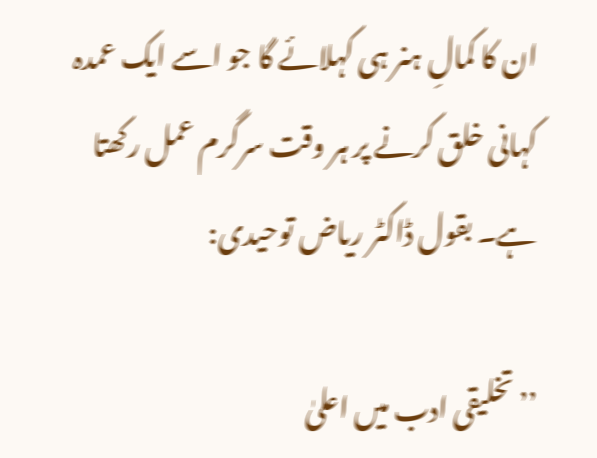ان کا کمالِ ہنر ہی کہلائے گا جو اسے ایک عمدہ کہانی خلق کرنے پر ہر وقت سرگرم عمل رکھتا ہے۔ بقول ڈاکٹر ریاض توحیدی:

’’تخلیقی ادب میں اعلیٰ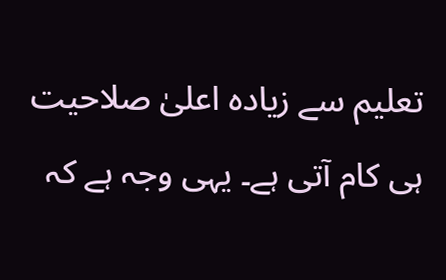تعلیم سے زیادہ اعلیٰ صلاحیت ہی کام آتی ہے۔ یہی وجہ ہے کہ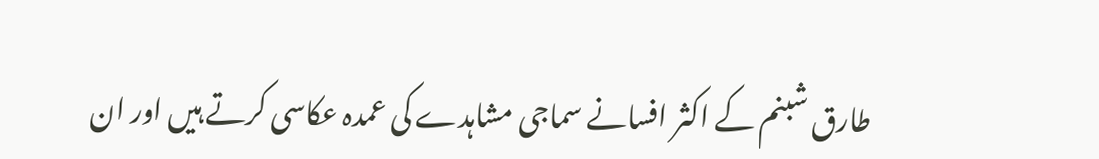طارق شبنم کے اکثر افسانے سماجی مشاہدے کی عمدہ عکاسی کرتے ہیں اور ان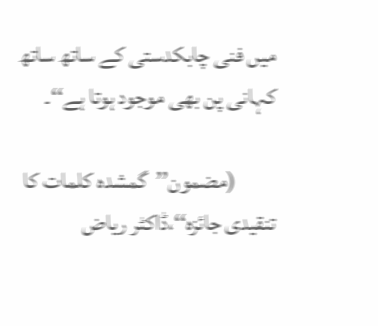میں فنی چابکدستی کے ساتھ ساتھ کہانی پن بھی موجود ہوتا ہے‘‘۔

         (مضمون’’گمشدہ کلمات کا تنقیدی جائزہ‘‘،ڈاکٹر ریاض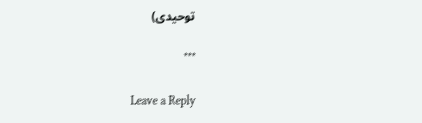توحیدی)

***

Leave a Reply